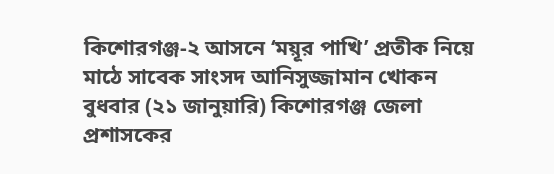কিশোরগঞ্জ-২ আসনে ‘ময়ূর পাখি’ প্রতীক নিয়ে মাঠে সাবেক সাংসদ আনিসুজ্জামান খোকন
বুধবার (২১ জানুয়ারি) কিশোরগঞ্জ জেলা প্রশাসকের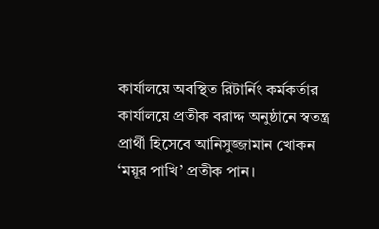কার্যালয়ে অবস্থিত রিটার্নিং কর্মকর্তার কার্যালয়ে প্রতীক বরাদ্দ অনুষ্ঠানে স্বতন্ত্র প্রার্থী হিসেবে আনিসুজ্জামান খোকন ‘ময়ূর পাখি’ প্রতীক পান।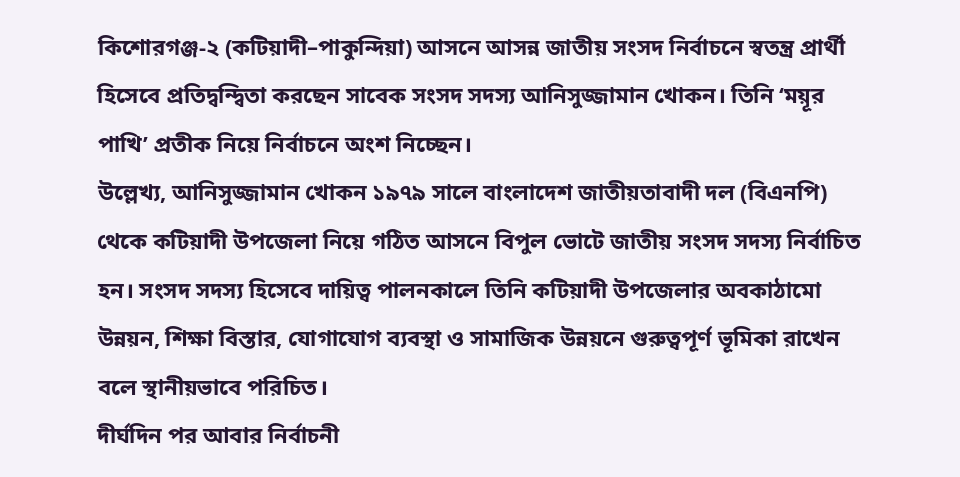কিশোরগঞ্জ-২ (কটিয়াদী–পাকুন্দিয়া) আসনে আসন্ন জাতীয় সংসদ নির্বাচনে স্বতন্ত্র প্রার্থী হিসেবে প্রতিদ্বন্দ্বিতা করছেন সাবেক সংসদ সদস্য আনিসুজ্জামান খোকন। তিনি ‘ময়ূর পাখি’ প্রতীক নিয়ে নির্বাচনে অংশ নিচ্ছেন।
উল্লেখ্য, আনিসুজ্জামান খোকন ১৯৭৯ সালে বাংলাদেশ জাতীয়তাবাদী দল (বিএনপি) থেকে কটিয়াদী উপজেলা নিয়ে গঠিত আসনে বিপুল ভোটে জাতীয় সংসদ সদস্য নির্বাচিত হন। সংসদ সদস্য হিসেবে দায়িত্ব পালনকালে তিনি কটিয়াদী উপজেলার অবকাঠামো উন্নয়ন, শিক্ষা বিস্তার, যোগাযোগ ব্যবস্থা ও সামাজিক উন্নয়নে গুরুত্বপূর্ণ ভূমিকা রাখেন বলে স্থানীয়ভাবে পরিচিত।
দীর্ঘদিন পর আবার নির্বাচনী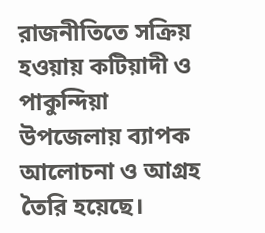রাজনীতিতে সক্রিয় হওয়ায় কটিয়াদী ও পাকুন্দিয়া উপজেলায় ব্যাপক আলোচনা ও আগ্রহ তৈরি হয়েছে।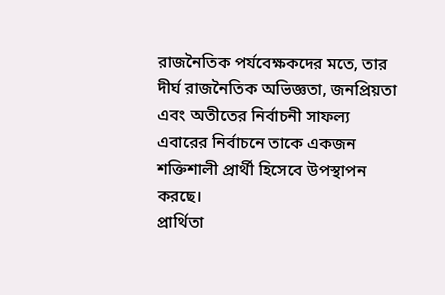রাজনৈতিক পর্যবেক্ষকদের মতে, তার দীর্ঘ রাজনৈতিক অভিজ্ঞতা, জনপ্রিয়তা এবং অতীতের নির্বাচনী সাফল্য এবারের নির্বাচনে তাকে একজন শক্তিশালী প্রার্থী হিসেবে উপস্থাপন করছে।
প্রার্থিতা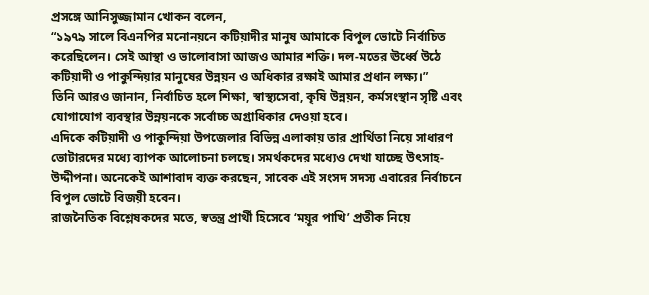প্রসঙ্গে আনিসুজ্জামান খোকন বলেন,
“১৯৭৯ সালে বিএনপির মনোনয়নে কটিয়াদীর মানুষ আমাকে বিপুল ভোটে নির্বাচিত করেছিলেন। সেই আস্থা ও ভালোবাসা আজও আমার শক্তি। দল-মতের ঊর্ধ্বে উঠে কটিয়াদী ও পাকুন্দিয়ার মানুষের উন্নয়ন ও অধিকার রক্ষাই আমার প্রধান লক্ষ্য।”
তিনি আরও জানান, নির্বাচিত হলে শিক্ষা, স্বাস্থ্যসেবা, কৃষি উন্নয়ন, কর্মসংস্থান সৃষ্টি এবং যোগাযোগ ব্যবস্থার উন্নয়নকে সর্বোচ্চ অগ্রাধিকার দেওয়া হবে।
এদিকে কটিয়াদী ও পাকুন্দিয়া উপজেলার বিভিন্ন এলাকায় তার প্রার্থিতা নিয়ে সাধারণ ভোটারদের মধ্যে ব্যাপক আলোচনা চলছে। সমর্থকদের মধ্যেও দেখা যাচ্ছে উৎসাহ-উদ্দীপনা। অনেকেই আশাবাদ ব্যক্ত করছেন, সাবেক এই সংসদ সদস্য এবারের নির্বাচনে বিপুল ভোটে বিজয়ী হবেন।
রাজনৈতিক বিশ্লেষকদের মতে, স্বতন্ত্র প্রার্থী হিসেবে ‘ময়ূর পাখি’ প্রতীক নিয়ে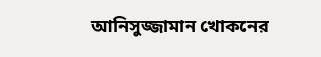আনিসুজ্জামান খোকনের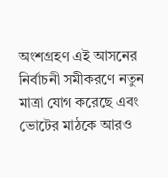অংশগ্রহণ এই আসনের নির্বাচনী সমীকরণে নতুন মাত্রা যোগ করেছে এবং ভোটের মাঠকে আরও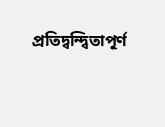প্রতিদ্বন্দ্বিতাপূর্ণ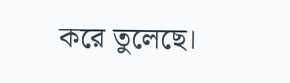করে তুলেছে।